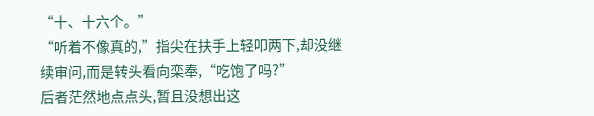“十、十六个。”
“听着不像真的,”指尖在扶手上轻叩两下,却没继续审问,而是转头看向栾奉,“吃饱了吗?”
后者茫然地点点头,暂且没想出这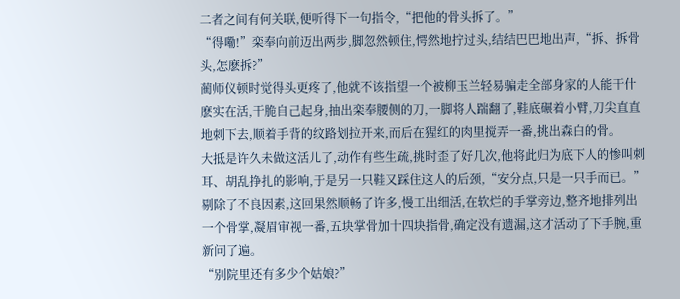二者之间有何关联,便听得下一句指令,“把他的骨头拆了。”
“得嘞!”栾奉向前迈出两步,脚忽然顿住,愕然地拧过头,结结巴巴地出声,“拆、拆骨头,怎麽拆?”
蔺师仪顿时觉得头更疼了,他就不该指望一个被柳玉兰轻易骗走全部身家的人能干什麽实在活,干脆自己起身,抽出栾奉腰侧的刀,一脚将人踹翻了,鞋底碾着小臂,刀尖直直地刺下去,顺着手背的纹路划拉开来,而后在猩红的肉里搅弄一番,挑出森白的骨。
大抵是许久未做这活儿了,动作有些生疏,挑时歪了好几次,他将此归为底下人的惨叫刺耳、胡乱挣扎的影响,于是另一只鞋又踩住这人的后颈,“安分点,只是一只手而已。”
剔除了不良因素,这回果然顺畅了许多,慢工出细活,在软烂的手掌旁边,整齐地排列出一个骨掌,凝眉审视一番,五块掌骨加十四块指骨,确定没有遗漏,这才活动了下手腕,重新问了遍。
“别院里还有多少个姑娘?”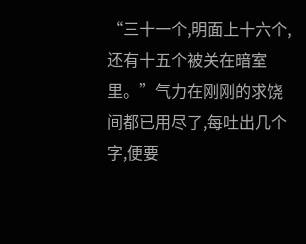“三十一个,明面上十六个,还有十五个被关在暗室里。”气力在刚刚的求饶间都已用尽了,每吐出几个字,便要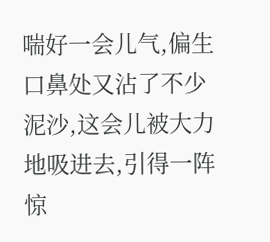喘好一会儿气,偏生口鼻处又沾了不少泥沙,这会儿被大力地吸进去,引得一阵惊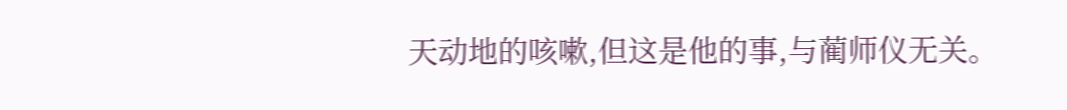天动地的咳嗽,但这是他的事,与蔺师仪无关。